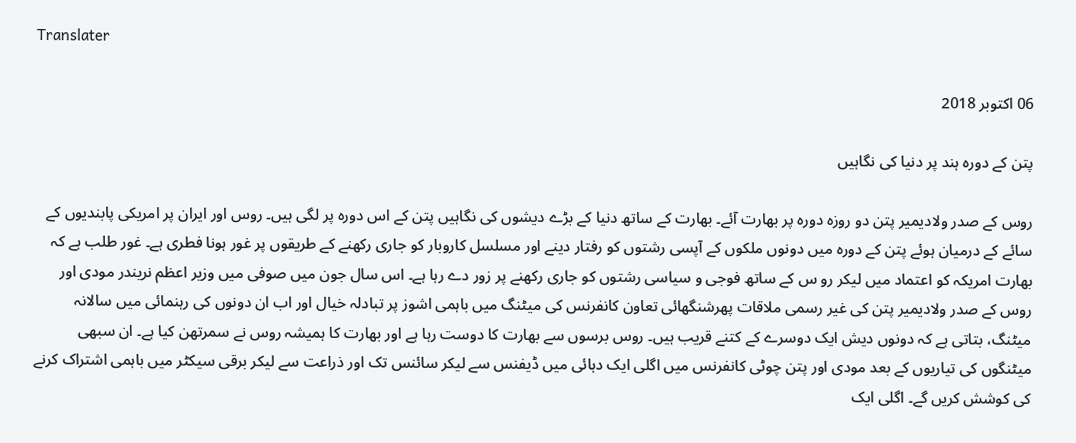Translater

06 اکتوبر 2018

پتن کے دورہ ہند پر دنیا کی نگاہیں

روس کے صدر ولادیمیر پتن دو روزہ دورہ پر بھارت آئے۔ بھارت کے ساتھ دنیا کے بڑے دیشوں کی نگاہیں پتن کے اس دورہ پر لگی ہیں۔ روس اور ایران پر امریکی پابندیوں کے سائے کے درمیان ہوئے پتن کے دورہ میں دونوں ملکوں کے آپسی رشتوں کو رفتار دینے اور مسلسل کاروبار کو جاری رکھنے کے طریقوں پر غور ہونا فطری ہے۔ غور طلب ہے کہ بھارت امریکہ کو اعتماد میں لیکر رو س کے ساتھ فوجی و سیاسی رشتوں کو جاری رکھنے پر زور دے رہا ہے۔ اس سال جون میں صوفی میں وزیر اعظم نریندر مودی اور روس کے صدر ولادیمیر پتن کی غیر رسمی ملاقات پھرشنگھائی تعاون کانفرنس کی میٹنگ میں باہمی اشوز پر تبادلہ خیال اور اب ان دونوں کی رہنمائی میں سالانہ میٹنگ، بتاتی ہے کہ دونوں دیش ایک دوسرے کے کتنے قریب ہیں۔ روس برسوں سے بھارت کا دوست رہا ہے اور بھارت کا ہمیشہ روس نے سمرتھن کیا ہے۔ ان سبھی میٹنگوں کی تیاریوں کے بعد مودی اور پتن چوٹی کانفرنس میں اگلی ایک دہائی میں ڈیفنس سے لیکر سائنس تک اور ذراعت سے لیکر برقی سیکٹر میں باہمی اشتراک کرنے کی کوشش کریں گے۔ اگلی ایک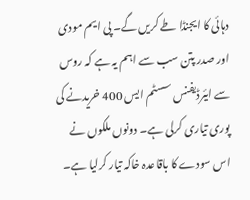دہائی کا ایجنڈا طے کریں گے۔ پی ایم مودی اور صدر پتن سب سے اہم یہ ہے کہ روس سے ایئرڈیفنس سسٹم ایس 400 خریدنے کی پوری تیاری کرلی ہے۔ دونوں ملکوں نے اس سودے کا باقاعدہ خاکہ تیار کرلیا ہے۔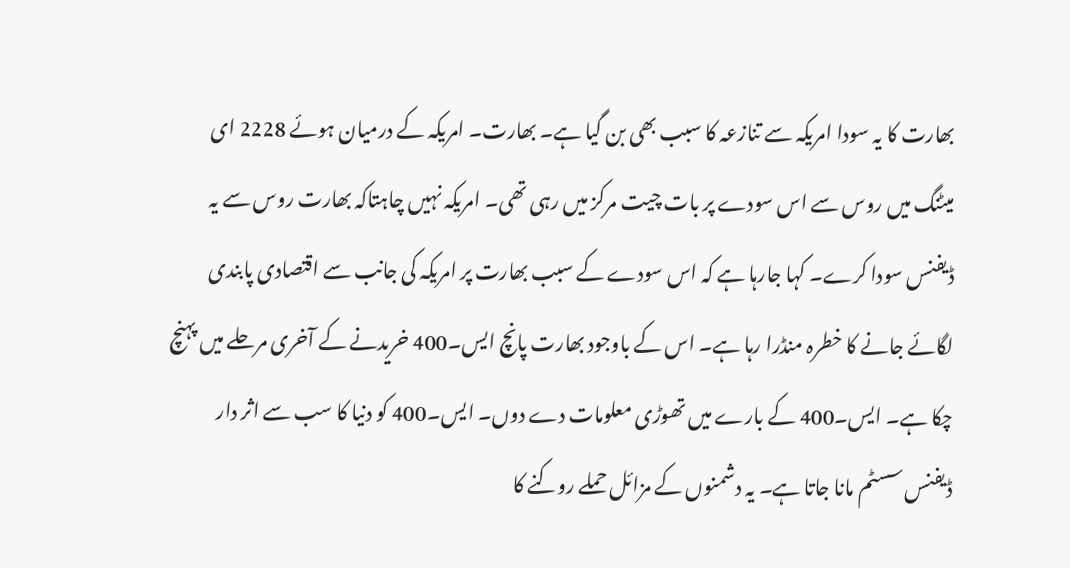بھارت کا یہ سودا امریکہ سے تنازعہ کا سبب بھی بن گیا ہے۔ بھارت۔ امریکہ کے درمیان ہوئے 2228 ای میٹنگ میں روس سے اس سودے پر بات چیت مرکز میں رہی تھی۔ امریکہ نہیں چاہتاکہ بھارت روس سے یہ ڈیفنس سودا کرے۔ کہا جارہا ہے کہ اس سودے کے سبب بھارت پر امریکہ کی جانب سے اقتصادی پابندی لگائے جانے کا خطرہ منڈرا رہا ہے۔ اس کے باوجود بھارت پانچ ایس۔400 خریدنے کے آخری مرحلے میں پہنچ چکا ہے۔ ایس۔400 کے بارے میں تھوڑی معلومات دے دوں۔ ایس۔400 کو دنیا کا سب سے اثر دار ڈیفنس سسٹم مانا جاتا ہے۔ یہ دشمنوں کے مزائل حملے روکنے کا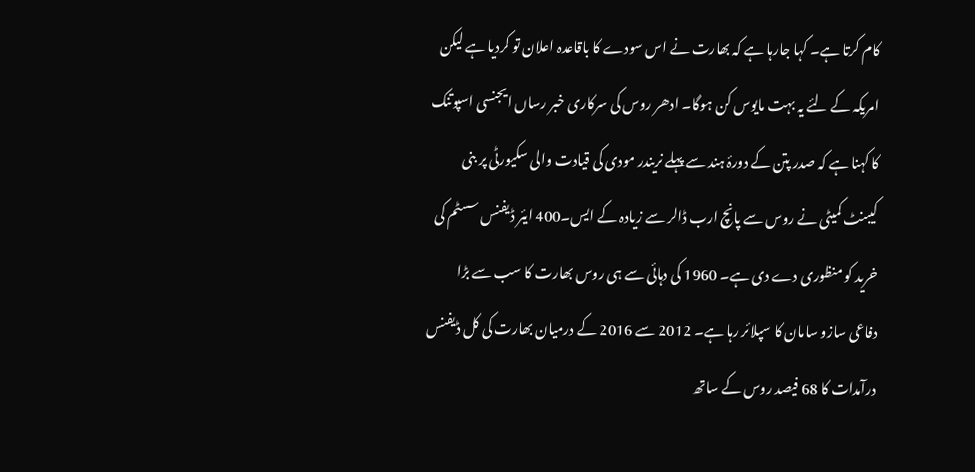کام کرتا ہے۔ کہا جارہا ہے کہ بھارت نے اس سودے کا باقاعدہ اعلان تو کردیا ہے لیکن امریکہ کے لئے یہ بہت مایوس کن ہوگا۔ ادھر روس کی سرکاری خبر رساں ایجنسی اسپوتنک کا کہنا ہے کہ صدر پتن کے دورۂ ہند سے پہلے نریندر مودی کی قیادت والی سکیورٹی پر بنی کیبنٹ کمیٹی نے روس سے پانچ ارب ڈالر سے زیادہ کے ایس۔400 ایئر ڈیفنس سسٹم کی خرید کو منظوری دے دی ہے۔ 1960 کی دہائی سے ہی روس بھارت کا سب سے بڑا دفاعی سازو سامان کا سپلائر رہا ہے۔ 2012 سے 2016 کے درمیان بھارت کی کل ڈیفنس درآمدات کا 68 فیصد روس کے ساتھ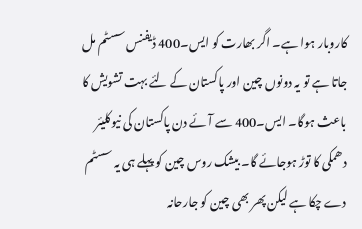کاروبار ہوا ہے۔ اگر بھارت کو ایس۔400 ڈیفنس سسٹم مل جاتا ہے تو یہ دونوں چین اور پاکستان کے لئے بہت تشویش کا باعث ہوگا۔ ایس۔400 سے آئے دن پاکستان کی نیوکلیئر دھمکی کا توڑ ہوجائے گا۔ بیشک روس چین کو پہلے ہی یہ سسٹم دے چکا ہے لیکن پھر بھی چین کو جارحانہ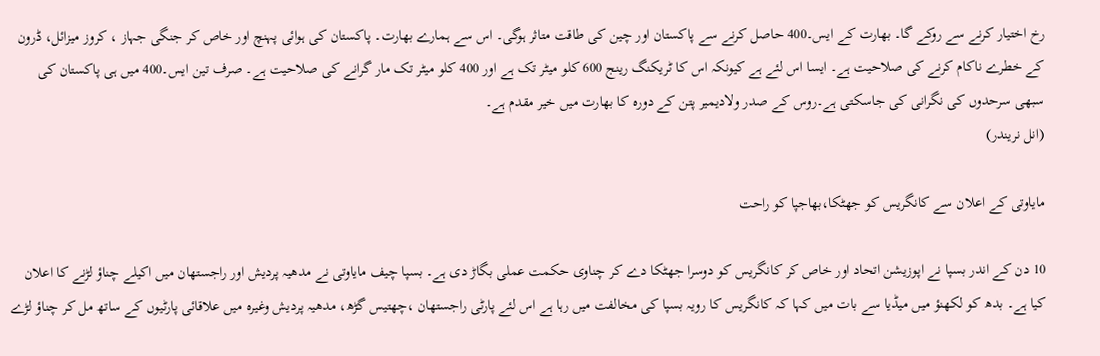رخ اختیار کرنے سے روکے گا۔ بھارت کے ایس۔400 حاصل کرنے سے پاکستان اور چین کی طاقت متاثر ہوگی۔ اس سے ہمارے بھارت۔ پاکستان کی ہوائی پہنچ اور خاص کر جنگی جہاز ، کروز میزائل، ڈرون کے خطرے ناکام کرنے کی صلاحیت ہے۔ ایسا اس لئے ہے کیونکہ اس کا ٹریکنگ رینج 600 کلو میٹر تک ہے اور 400 کلو میٹر تک مار گرانے کی صلاحیت ہے۔ صرف تین ایس۔400 میں ہی پاکستان کی سبھی سرحدوں کی نگرانی کی جاسکتی ہے۔روس کے صدر ولادیمیر پتن کے دورہ کا بھارت میں خیر مقدم ہے۔
(انل نریندر)

مایاوتی کے اعلان سے کانگریس کو جھٹکا،بھاجپا کو راحت

10 دن کے اندر بسپا نے اپوزیشن اتحاد اور خاص کر کانگریس کو دوسرا جھٹکا دے کر چناوی حکمت عملی بگاڑ دی ہے۔ بسپا چیف مایاوتی نے مدھیہ پردیش اور راجستھان میں اکیلے چناؤ لڑنے کا اعلان کیا ہے۔ بدھ کو لکھنؤ میں میڈیا سے بات میں کہا کہ کانگریس کا رویہ بسپا کی مخالفت میں رہا ہے اس لئے پارٹی راجستھان ،چھتیس گڑھ، مدھیہ پردیش وغیرہ میں علاقائی پارٹیوں کے ساتھ مل کر چناؤ لڑے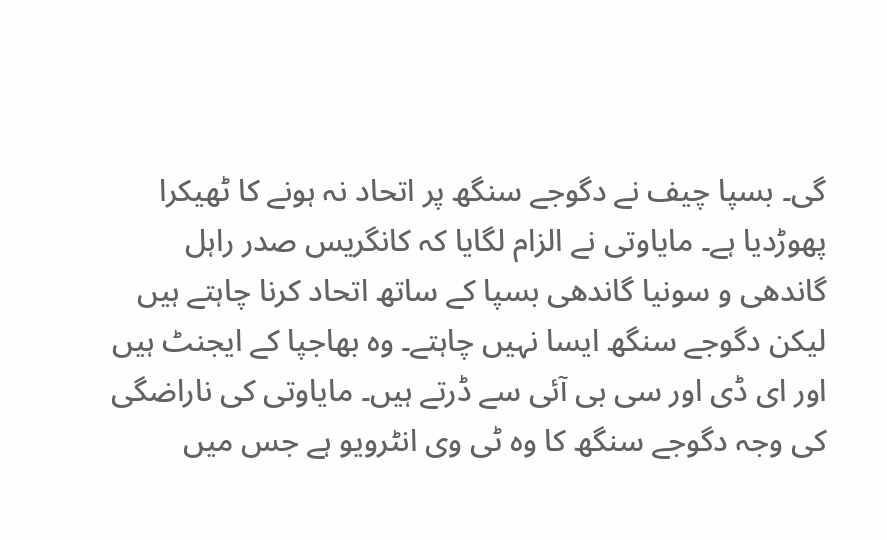گی۔ بسپا چیف نے دگوجے سنگھ پر اتحاد نہ ہونے کا ٹھیکرا پھوڑدیا ہے۔ مایاوتی نے الزام لگایا کہ کانگریس صدر راہل گاندھی و سونیا گاندھی بسپا کے ساتھ اتحاد کرنا چاہتے ہیں لیکن دگوجے سنگھ ایسا نہیں چاہتے۔ وہ بھاجپا کے ایجنٹ ہیں اور ای ڈی اور سی بی آئی سے ڈرتے ہیں۔ مایاوتی کی ناراضگی کی وجہ دگوجے سنگھ کا وہ ٹی وی انٹرویو ہے جس میں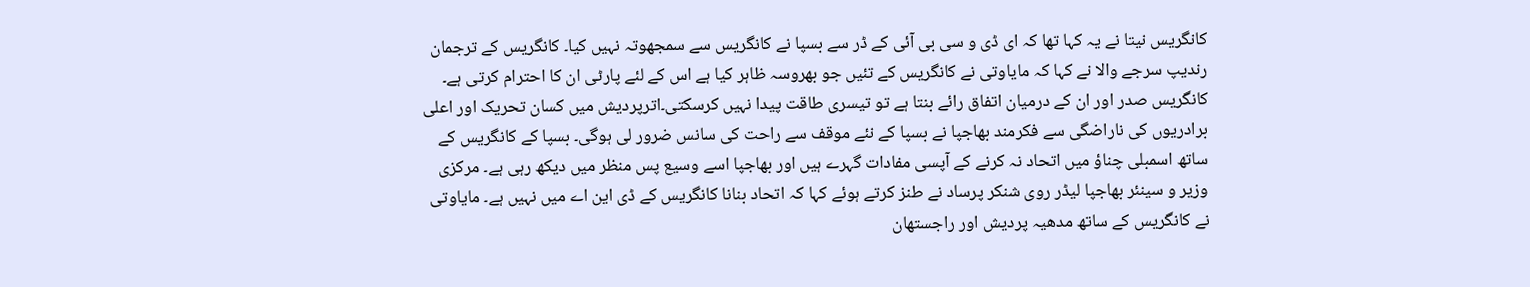کانگریس نیتا نے یہ کہا تھا کہ ای ڈی و سی بی آئی کے ڈر سے بسپا نے کانگریس سے سمجھوتہ نہیں کیا۔ کانگریس کے ترجمان رندیپ سرجے والا نے کہا کہ مایاوتی نے کانگریس کے تئیں جو بھروسہ ظاہر کیا ہے اس کے لئے پارٹی ان کا احترام کرتی ہے۔ کانگریس صدر اور ان کے درمیان اتفاق رائے بنتا ہے تو تیسری طاقت پیدا نہیں کرسکتی۔اترپردیش میں کسان تحریک اور اعلی برادریوں کی ناراضگی سے فکرمند بھاجپا نے بسپا کے نئے موقف سے راحت کی سانس ضرور لی ہوگی۔ بسپا کے کانگریس کے ساتھ اسمبلی چناؤ میں اتحاد نہ کرنے کے آپسی مفادات گہرے ہیں اور بھاجپا اسے وسیع پس منظر میں دیکھ رہی ہے۔ مرکزی وزیر و سینئر بھاجپا لیڈر روی شنکر پرساد نے طنز کرتے ہوئے کہا کہ اتحاد بنانا کانگریس کے ڈی این اے میں نہیں ہے۔ مایاوتی نے کانگریس کے ساتھ مدھیہ پردیش اور راجستھان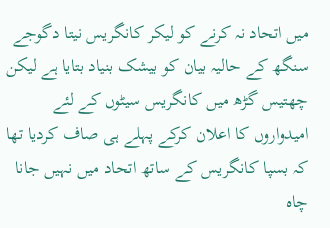میں اتحاد نہ کرنے کو لیکر کانگریس نیتا دگوجے سنگھ کے حالیہ بیان کو بیشک بنیاد بتایا ہے لیکن چھتیس گڑھ میں کانگریس سیٹوں کے لئے امیدواروں کا اعلان کرکے پہلے ہی صاف کردیا تھا کہ بسپا کانگریس کے ساتھ اتحاد میں نہیں جانا چاہ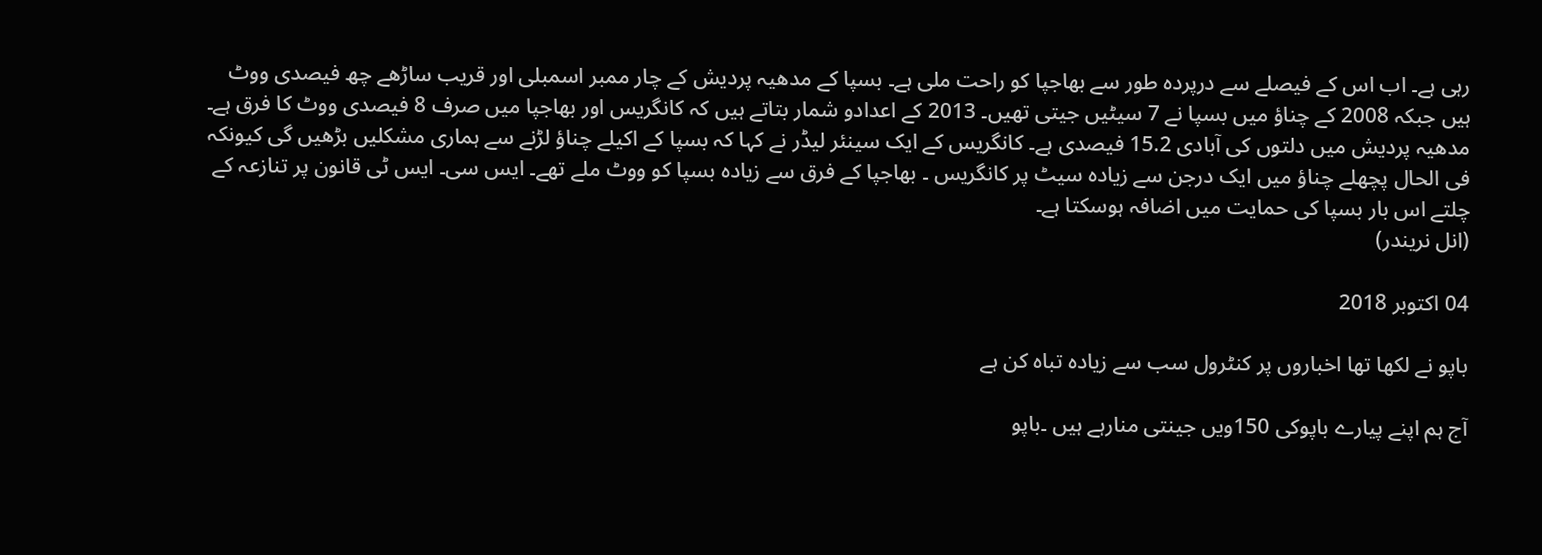رہی ہے۔ اب اس کے فیصلے سے درپردہ طور سے بھاجپا کو راحت ملی ہے۔ بسپا کے مدھیہ پردیش کے چار ممبر اسمبلی اور قریب ساڑھے چھ فیصدی ووٹ ہیں جبکہ 2008 کے چناؤ میں بسپا نے 7 سیٹیں جیتی تھیں۔ 2013 کے اعدادو شمار بتاتے ہیں کہ کانگریس اور بھاجپا میں صرف 8 فیصدی ووٹ کا فرق ہے۔ مدھیہ پردیش میں دلتوں کی آبادی 15.2 فیصدی ہے۔ کانگریس کے ایک سینئر لیڈر نے کہا کہ بسپا کے اکیلے چناؤ لڑنے سے ہماری مشکلیں بڑھیں گی کیونکہ فی الحال پچھلے چناؤ میں ایک درجن سے زیادہ سیٹ پر کانگریس ۔ بھاجپا کے فرق سے زیادہ بسپا کو ووٹ ملے تھے۔ ایس سی۔ ایس ٹی قانون پر تنازعہ کے چلتے اس بار بسپا کی حمایت میں اضافہ ہوسکتا ہے۔
(انل نریندر)

04 اکتوبر 2018

باپو نے لکھا تھا اخباروں پر کنٹرول سب سے زیادہ تباہ کن ہے

آج ہم اپنے پیارے باپوکی 150ویں جینتی منارہے ہیں ۔باپو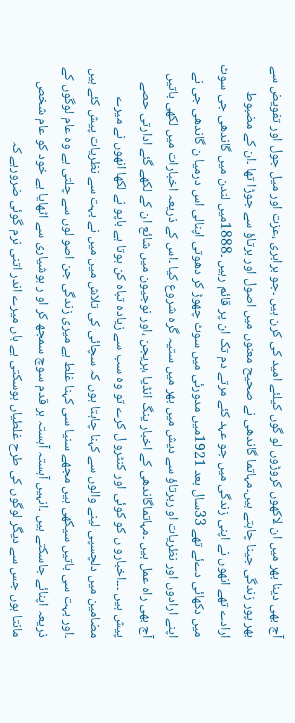آج بھی دینا بھر میں ان لاکھوں کروڑوں لو گوں کیلئے امید کی کرن ہیں ۔جو برابری ،عزت اور میل جول اور تفویض سے بھر پور زندگی جینا چاہتے ہیں۔مہاتما گاندھی نے صحیح معنوں میں اصول اور برتاؤ سے جوڑا تھا ۔ان کے مضبوط ارادے تھے انھوں نے اپنی زندگی میں جو عہد کئے مرتے دم تک ان پر قائم رہیں ۔1888میں لندن میں گاندھی جی سوٹ میں دکھائی دےئے تھے 33سال بعد 1921میں مدورئی میں سوٹ چھوڑ کر دھوتی اپنالی اس درمیا ن گاندھی جی نے اپنے ارادوں اور نظریات او ربرتاؤ سے دیش میں بھر میں ستیہ گرہ شروع کیا ۔اس کے ذریعہ اخبارات میں لکھی باتیں آج بھی راہ عمل ہیں ۔مہاتماگاندھی کے اخبار ینگ انڈیا ،ہریجن ،اور نوجیون میں شائع ان کے لکھے گئے ادارتی حصے پیش ہیں ۔۔۔اخبارو ں کو کوئی اور کنٹرو ل کرے تو وہ سب سے زیادہ تباہ کن ہوتا ہے باپو نے لکھا انھوں نے میرے مضامین میں دلچسپی لینے والوں سے کہنا چاہتا ہوں کہ سچائی کی تلاش میں میں نے بہت سے نظریات پیش کئے ہیں ۔اور بہت سی باتیں سیکھی ہیں مجھے سنیا سی کہنا غلط ہے میری زندگی جن اصو لوں سے چلتی ہے وہ عام لوگوں کے ذریعہ اپنائے جاسکتے ہیں ۔انہیں آہستہ آہستہ ہر قدم سوچ سمجھ کر او ر ہوشیاری سے اٹھایا ہے خود کو عام شخص مانتا ہوں جس سے دیگر لوگوں کی طرح غلطیاں ہوسکتی ہے ہاں میرے اندر اتنی نرم گوئی ضرورہے کہ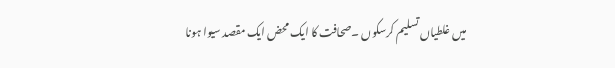میں غلطیاں تسلیم کرسکوں ۔صحافت کا ایک محض ایک مقصد سیوا ہونا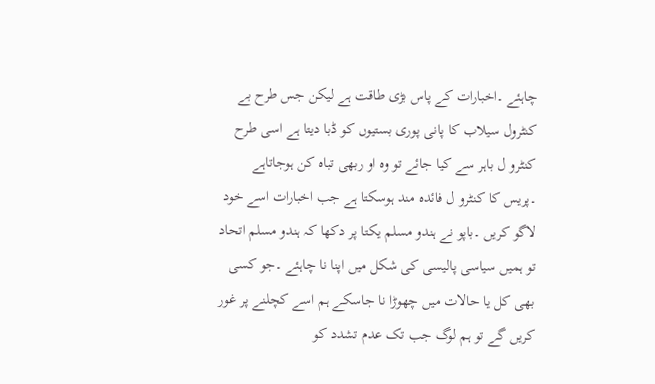چاہئے ۔اخبارات کے پاس بڑی طاقت ہے لیکن جس طرح بے کنٹرول سیلاب کا پانی پوری بستیوں کو ڈبا دیتا ہے اسی طرح کنٹرو ل باہر سے کیا جائے تو وہ او ربھی تباہ کن ہوجاتاہے ۔پریس کا کنٹرو ل فائدہ مند ہوسکتا ہے جب اخبارات اسے خود لاگو کریں ۔باپو نے ہندو مسلم یکتا پر دکھا کہ ہندو مسلم اتحاد تو ہمیں سیاسی پالیسی کی شکل میں اپنا نا چاہئے ۔جو کسی بھی کل یا حالات میں چھوڑا نا جاسکے ہم اسے کچلنے پر غور کریں گے تو ہم لوگ جب تک عدم تشدد کو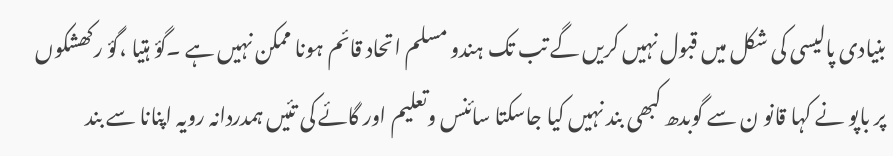بنیادی پالیسی کی شکل میں قبول نہیں کریں گے تب تک ہندو مسلم اتحاد قائم ہونا ممکن نہیں ہے ۔گؤ ہتیا ،گؤ رکھشکوں پر باپو نے کہا قانو ن سے گوبدھ کبھی بند نہیں کیا جاسکتا سائنس وتعلیم اور گائے کی تئیں ہمدردانہ رویہ اپنانا سے بند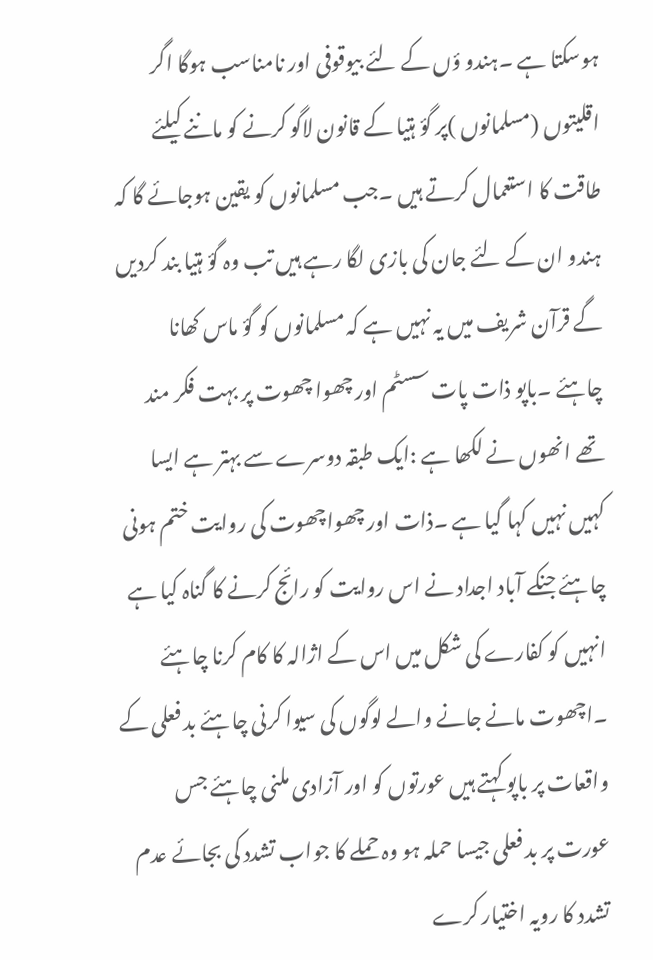ہوسکتا ہے ۔ہندو ؤں کے لئے بیوقوفی اور نامناسب ہوگا اگر اقلیتوں (مسلمانوں )پر گؤ ہتیا کے قانون لاگو کرنے کو ماننے کیلئے طاقت کا استعمال کرتے ہیں ۔جب مسلمانوں کو یقین ہوجائے گا کہ ہندو ان کے لئے جان کی بازی لگا رہے ہیں تب وہ گؤ ہتیا بند کردیں گے قرآن شریف میں یہ نہیں ہے کہ مسلمانوں کو گؤ ماس کھانا چاہئے ۔باپو ذات پات سسٹم اور چھوا چھوت پر بہت فکر مند تھے انھوں نے لکھا ہے :ایک طبقہ دوسرے سے بہتر ہے ایسا کہیں نہیں کہا گیا ہے ۔ذات اور چھواچھوت کی روایت ختم ہونی چاہئے جنکے آباد اجداد نے اس روایت کو رائج کرنے کا گناہ کیا ہے انہیں کو کفارے کی شکل میں اس کے اژالہ کا کام کرنا چاہئے ۔اچھوت مانے جانے والے لوگوں کی سیوا کرنی چاہئے بد فعلی کے واقعات پر باپو کہتے ہیں عورتوں کو اور آزادی ملنی چاہئے جس عورت پر بد فعلی جیسا حملہ ہو وہ حملے کا جواب تشدد کی بجائے عدم تشدد کا رویہ اختیار کرے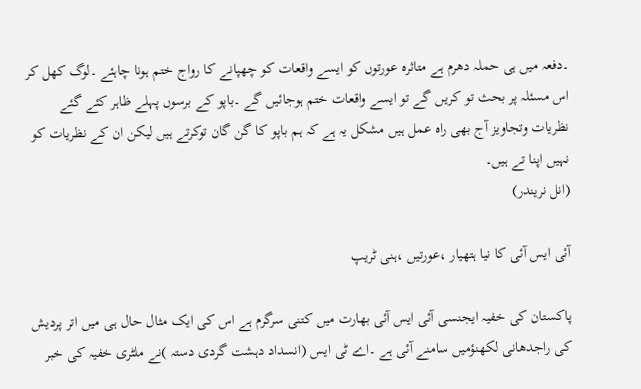۔دفعہ میں ہی حملہ دھرم ہے متاثرہ عورتوں کو ایسے واقعات کو چھپانے کا رواج ختم ہونا چاہئے ۔لوگ کھل کر اس مسئلہ پر بحث تو کریں گے تو ایسے واقعات ختم ہوجائیں گے ۔باپو کے برسوں پہلے ظاہر کئے گئے نظریات وتجاویز آج بھی راہ عمل ہیں مشکل یہ ہے کہ ہم باپو کا گن گان توکرتے ہیں لیکن ان کے نظریات کو نہیں اپنا تے ہیں۔
(انل نریندر)

آئی ایس آئی کا نیا ہتھیار ،عورتیں ،ہنی ٹریپ

پاکستان کی خفیہ ایجنسی آئی ایس آئی بھارت میں کتنی سرگرم ہے اس کی ایک مثال حال ہی میں اتر پردیش کی راجدھانی لکھنؤمیں سامنے آئی ہے ۔اے ٹی ایس (انسداد دہشت گردی دستہ )نے ملٹری خفیہ کی خبر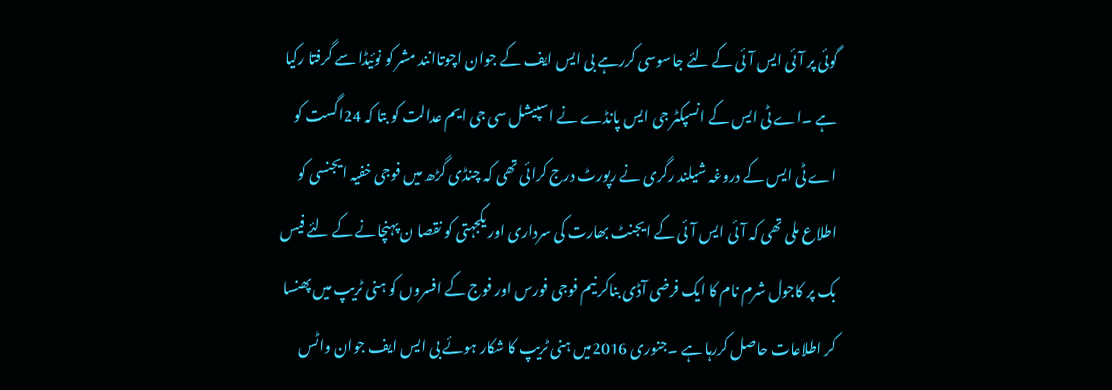گوئی پر آئی ایس آئی کے لئے جاسوسی کررہے بی ایس ایف کے جوان اچوتاانند مشر کو نوئیڈا سے گرفتا رکیا ہے ۔اے ٹی ایس کے انسپکٹر جی ایس پانڈے نے اسپیشل سی جی ایم عدالت کو بتا کہ 24اگست کو اے ٹی ایس کے دروغہ شیلند رگری نے رپورٹ درج کرائی تھی کہ چنڈی گڑھ میں فوجی خفیہ ایجنسی کو اطلاع ملی تھی کہ آئی ایس آئی کے ایجنٹ بھارت کی سرداری اور یکجہتی کو نقصا ن پہنچانے کے لئے فیس بک پر کاجول شرم نام کا ایک فرضی آڈی بناکر نیم فوجی فورس اور فوج کے افسروں کو ہنی ٹریپ میں پھنسا کر اطلاعات حاصل کررہا ہے ۔جنوری 2016میں ہنی ٹریپ کا شکار ہوئے بی ایس ایف جوان واٹس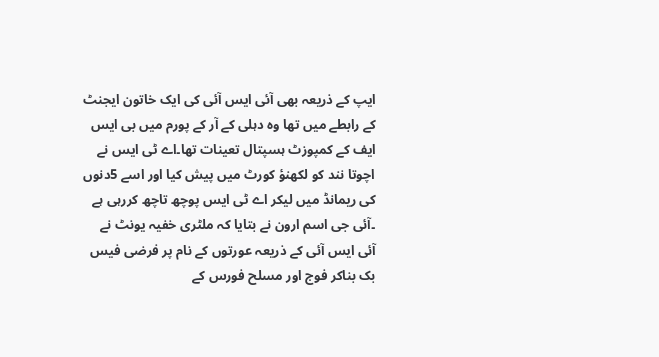ایپ کے ذریعہ بھی آئی ایس آئی کی ایک خاتون ایجنٹ کے رابطے میں تھا وہ دہلی کے آر کے پورم میں بی ایس ایف کے کمپوزٹ ہسپتال تعینات تھا۔اے ٹی ایس نے اچوتا نند کو لکھنؤ کورٹ میں پیش کیا اور اسے 5دنوں کی ریمانڈ میں لیکر اے ٹی ایس پوچھ تاچھ کررہی ہے ۔آئی جی اسم ارون نے بتایا کہ ملٹری خفیہ یونٹ نے آئی ایس آئی کے ذریعہ عورتوں کے نام پر فرضی فیس بک بناکر فوج اور مسلح فورس کے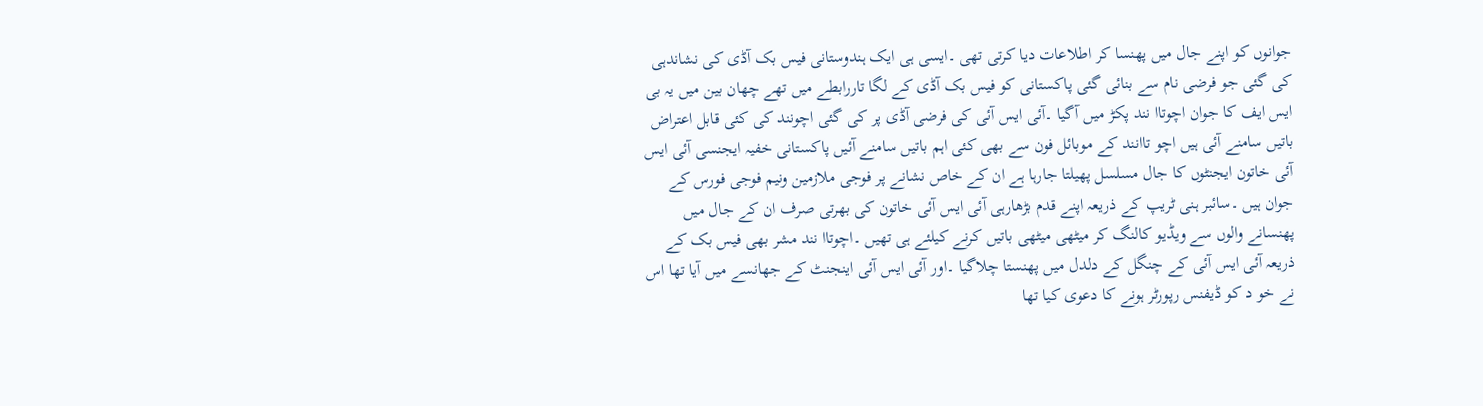جوانوں کو اپنے جال میں پھنسا کر اطلاعات دیا کرتی تھی ۔ایسی ہی ایک ہندوستانی فیس بک آڈی کی نشاندہی کی گئی جو فرضی نام سے بنائی گئی پاکستانی کو فیس بک آڈی کے لگا تاررابطے میں تھے چھان بین میں یہ بی ایس ایف کا جوان اچوتاا نند پکڑ میں آگیا ۔آئی ایس آئی کی فرضی آڈی پر کی گئی اچونند کی کئی قابل اعتراض باتیں سامنے آئی ہیں اچو تاانند کے موبائل فون سے بھی کئی اہم باتیں سامنے آئیں پاکستانی خفیہ ایجنسی آئی ایس آئی خاتون ایجنٹوں کا جال مسلسل پھیلتا جارہا ہے ان کے خاص نشانے پر فوجی ملازمین ونیم فوجی فورس کے جوان ہیں ۔سائبر ہنی ٹریپ کے ذریعہ اپنے قدم بڑھارہی آئی ایس آئی خاتون کی بھرتی صرف ان کے جال میں پھنسانے والوں سے ویڈیو کالنگ کر میٹھی میٹھی باتیں کرنے کیلئے ہی تھیں ۔اچوتاا نند مشر بھی فیس بک کے ذریعہ آئی ایس آئی کے چنگل کے دلدل میں پھنستا چلاگیا ۔اور آئی ایس آئی اینجنٹ کے جھانسے میں آیا تھا اس نے خو د کو ڈیفنس رپورٹر ہونے کا دعوی کیا تھا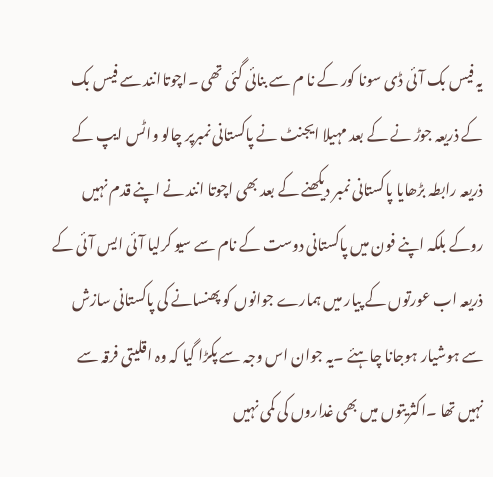یہ فیس بک آئی ڈی سونا کور کے نا م سے بنائی گئی تھی ۔اچوتاانند سے فیس بک کے ذریعہ جوڑ نے کے بعد مہیلا ایجنٹ نے پاکستانی نمبرپر چالو واٹس ایپ کے ذریعہ رابطہ بڑھایا پاکستانی نمبر دیکھنے کے بعد بھی اچوتا انند نے اپنے قدم نہیں روکے بلکہ اپنے فون میں پاکستانی دوست کے نام سے سیو کرلیا آئی ایس آئی کے ذریعہ اب عورتوں کے پیار میں ہمارے جوانوں کو پھنسانے کی پاکستانی سازش سے ہوشیار ہوجانا چاہئے ۔یہ جوان اس وجہ سے پکڑا گیا کہ وہ اقلیتی فرقہ سے نہیں تھا ۔اکثریتوں میں بھی غداروں کی کمی نہیں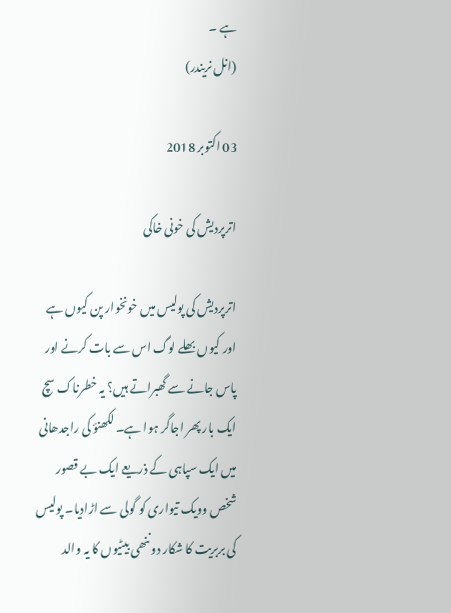ہے ۔
(انل نریندر)

03 اکتوبر 2018

اترپردیش کی خونی خاکی

اترپردیش کی پولیس میں خونخوار پن کیوں ہے اور کیوں بھلے لوگ اس سے بات کرنے اور پاس جانے سے گھبراتے ہیں؟ یہ خطرناک سچ ایک بار پھر اجاگر ہوا ہے۔ لکھنؤ کی راجدھانی میں ایک سپاہی کے ذریعے ایک بے قصور شخص وویک تیواری کو گولی سے اڑادیا۔ پولیس کی بربریت کا شکار دو ننھی بیٹیوں کا یہ والد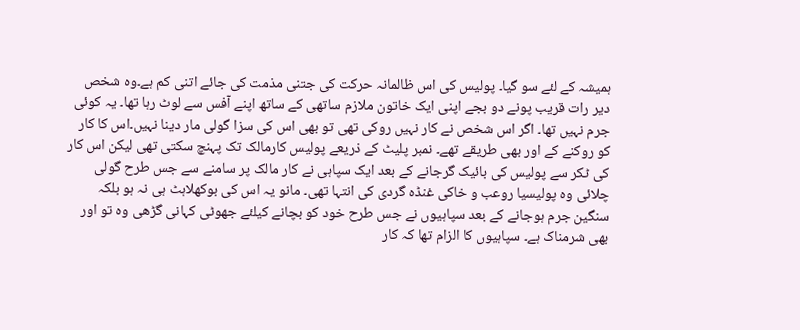ہمیشہ کے لئے سو گیا۔ پولیس کی اس ظالمانہ حرکت کی جتنی مذمت کی جائے اتنی کم ہے۔وہ شخص دیر رات قریب پونے دو بجے اپنی ایک خاتون ملازم ساتھی کے ساتھ اپنے آفس سے لوٹ رہا تھا۔ یہ کوئی جرم نہیں تھا۔ اگر اس شخص نے کار نہیں روکی تھی تو بھی اس کی سزا گولی مار دینا نہیں۔اس کا کار کو روکنے کے اور بھی طریقے تھے۔ نمبر پلیٹ کے ذریعے پولیس کارمالک تک پہنچ سکتی تھی لیکن اس کار کی ٹکر سے پولیس کی بائیک گرجانے کے بعد ایک سپاہی نے کار مالک پر سامنے سے جس طرح گولی چلائی وہ پولیسیا روعب و خاکی غنڈہ گردی کی انتہا تھی۔ مانو یہ اس کی بوکھلاہٹ ہی نہ ہو بلکہ سنگین جرم ہوجانے کے بعد سپاہیوں نے جس طرح خود کو بچانے کیلئے جھوٹی کہانی گڑھی وہ تو اور بھی شرمناک ہے۔ سپاہیوں کا الزام تھا کہ کار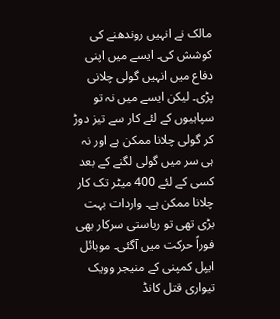مالک نے انہیں روندھنے کی کوشش کی۔ ایسے میں اپنی دفاع میں انہیں گولی چلانی پڑی۔ لیکن ایسے میں نہ تو سپاہیوں کے لئے کار سے تیز دوڑ کر گولی چلانا ممکن ہے اور نہ ہی سر میں گولی لگنے کے بعد کسی کے لئے 400 میٹر تک کار چلانا ممکن ہے۔ واردات بہت بڑی تھی تو ریاستی سرکار بھی فوراً حرکت میں آگئی۔ موبائل ایپل کمپنی کے منیجر وویک تیواری قتل کانڈ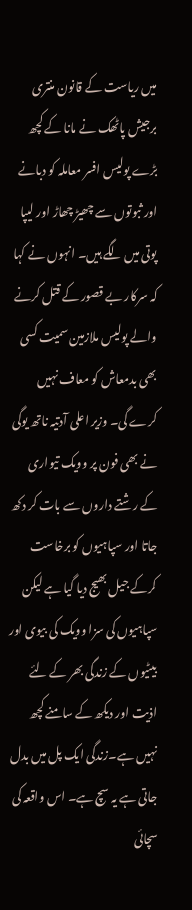میں ریاست کے قانون منتری برجیش پاٹھک نے مانا کے کچھ بڑے پولیس افسر معاملہ کو دبانے اور ثبوتوں سے چھیڑ چھاڑ اور لیپا پوتی میں لگے ہیں۔ انہوں نے کہا کہ سرکار بے قصور کے قتل کرنے والے پولیس ملازمین سمیت کسی بھی بدمعاش کو معاف نہیں کرے گی۔ وزیر اعلی آدتیہ ناتھ یوگی نے بھی فون پر وویک تیواری کے رشتے داروں سے بات کر دکھ جاتا اور سپاہیوں کو برخاست کرکے جیل بھیج دیا گیا ہے لیکن سپاہیوں کی سزا وویک کی بیوی اور بیٹیوں کے زندگی بھر کے لئے اذیت اور دیکھ کے سامنے کچھ نہیں ہے۔زندگی ایک پل میں بدل جاتی ہے یہ سچ ہے۔ اس واقعہ کی سچائی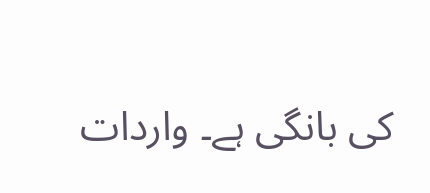کی بانگی ہے۔ واردات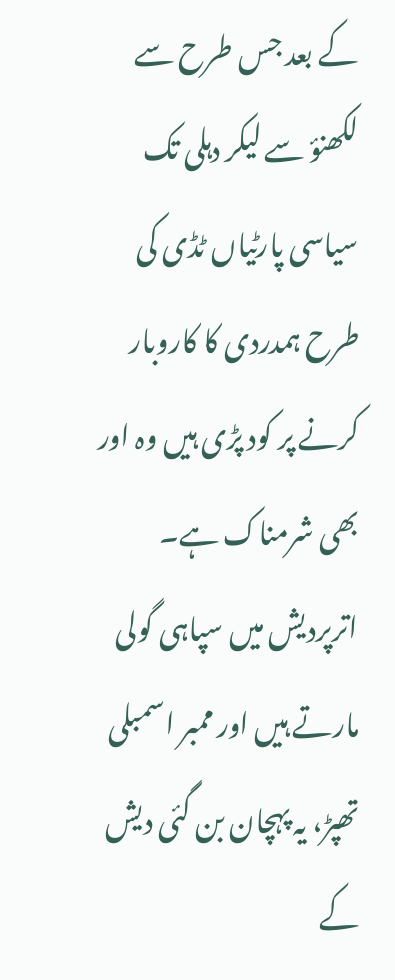کے بعد جس طرح سے لکھنؤ سے لیکر دہلی تک سیاسی پارٹیاں ٹڈی کی طرح ہمدردی کا کاروبار کرنے پر کود پڑی ہیں وہ اور بھی شرمناک ہے۔ اترپردیش میں سپاہی گولی مارتے ہیں اور ممبر اسمبلی تھپڑ، یہ پہچان بن گئی دیش کے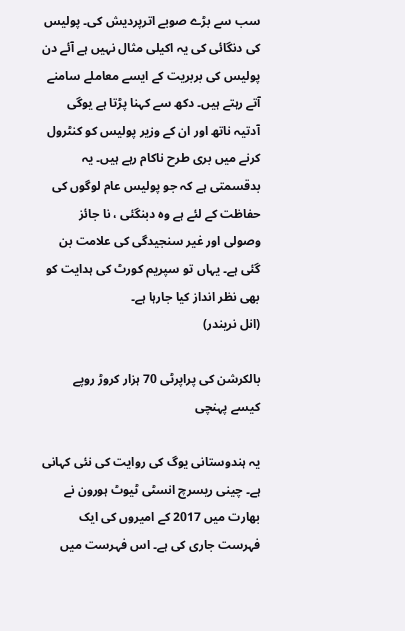سب سے بڑے صوبے اترپردیش کی۔ پولیس کی دنگائی کی یہ اکیلی مثال نہیں ہے آئے دن پولیس کی بربریت کے ایسے معاملے سامنے آتے رہتے ہیں۔ دکھ سے کہنا پڑتا ہے یوگی آدتیہ ناتھ اور ان کے وزیر پولیس کو کنٹرول کرنے میں بری طرح ناکام رہے ہیں۔ یہ بدقسمتی ہے کہ جو پولیس عام لوگوں کی حفاظت کے لئے ہے وہ دبنگئی ، نا جائز وصولی اور غیر سنجیدگی کی علامت بن گئی ہے۔ یہاں تو سپریم کورٹ کی ہدایت کو بھی نظر انداز کیا جارہا ہے۔
(انل نریندر)

بالکرشن کی پراپرٹی 70 ہزار کروڑ روپے کیسے پہنچی

یہ ہندوستانی یوگ کی روایت کی نئی کہانی ہے۔ چینی ریسرچ انسٹی ٹیوٹ ہورون نے بھارت میں 2017 کے امیروں کی ایک فہرست جاری کی ہے۔ اس فہرست میں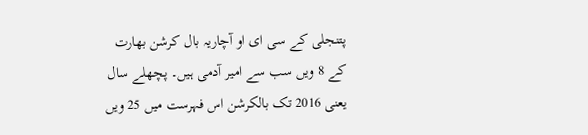پتنجلی کے سی ای او آچاریہ بال کرشن بھارت کے 8 ویں سب سے امیر آدمی ہیں۔ پچھلے سال یعنی 2016 تک بالکرشن اس فہرست میں 25 ویں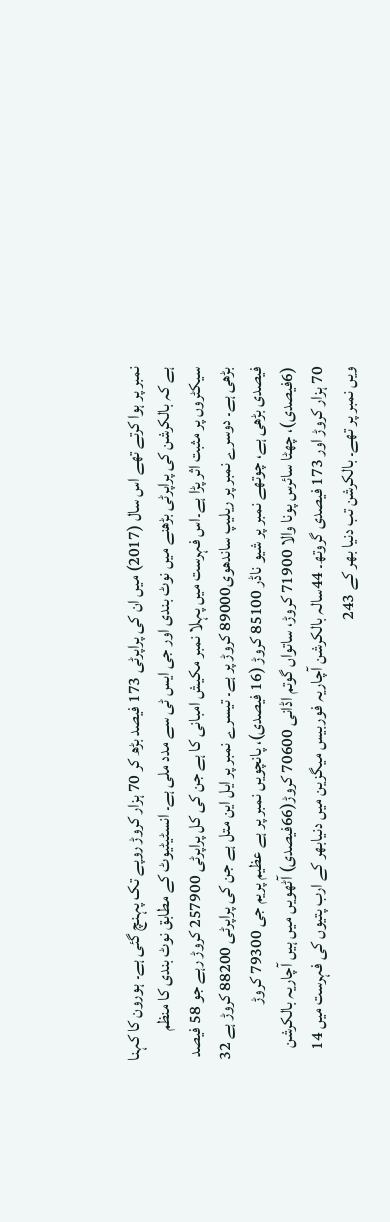نمبر پر ہوا کرتے تھے اس سال (2017) میں ان کی پراپرٹی 173 فیصد بڑھ کر 70 ہزار کروڑ روپے تک پہنچ گئی ہے۔ ہورون کا کہنا ہے کہ بالکرشن کی پراپرٹی بڑھنے میں نوٹ بندی اور جی ایس ٹی سے مدد ملی ہے۔ انسٹیٹیوٹ کے مطابق نوٹ بندی کا منظم سیکٹروں پر مثبت اثر پڑا ہے۔اس فہرست میں پہلا نمبر مکیش امبانی کا ہے جن کی کل پراپرٹی 257900 کروڑ رہے جو 58 فیصد بڑھی ہے۔ دوسرے نمبر پر ریلیپ ساندھوی89000 کروڑ پر ہے۔ تیسرے نمبر پر ایل این متل ہے جن کی پراپرٹی 88200 کروڑ ہے 32 فیصدی بڑھی ہے، چوتھے نمبر پر شیو ناڈر 85100 کروڑ (16 فیصدی)، پانچویں نمبر پر ہے عظیم پریم جی 79300 کروڑ (6فیصدی)، چھٹا سائرس پونا والا 71900 کروڑ، ساتواں گوتم اڈانی 70600 کروڑ(66فیصدی) آٹھویں میں ہیں آچاریہ بالکرشن 70 ہزار کروڑ اور 173 فیصدی گروتھ۔ 44سالہ بالکرشن آچاریہ فوربیس میگزین میں دنیابھر کے ارب پتیوں کی فہرست میں 14 ویں نمبر پر تھے۔ بالکرشن تب دنیا بھر کے 243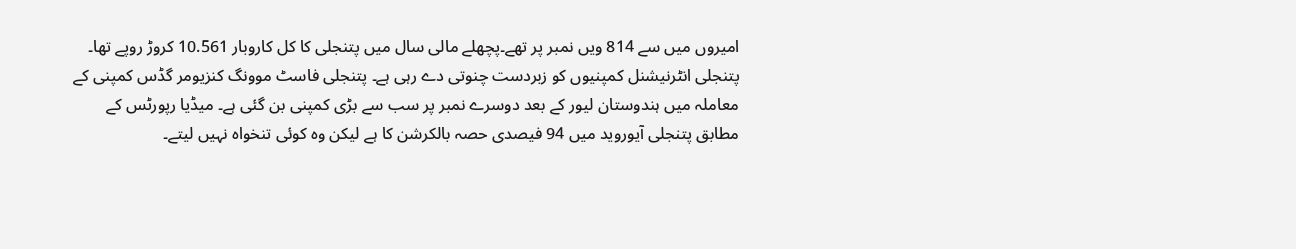امیروں میں سے 814 ویں نمبر پر تھے۔پچھلے مالی سال میں پتنجلی کا کل کاروبار 10.561 کروڑ روپے تھا۔ پتنجلی انٹرنیشنل کمپنیوں کو زبردست چنوتی دے رہی ہے۔ پتنجلی فاسٹ موونگ کنزیومر گڈس کمپنی کے معاملہ میں ہندوستان لیور کے بعد دوسرے نمبر پر سب سے بڑی کمپنی بن گئی ہے۔ میڈیا رپورٹس کے مطابق پتنجلی آیوروید میں 94 فیصدی حصہ بالکرشن کا ہے لیکن وہ کوئی تنخواہ نہیں لیتے۔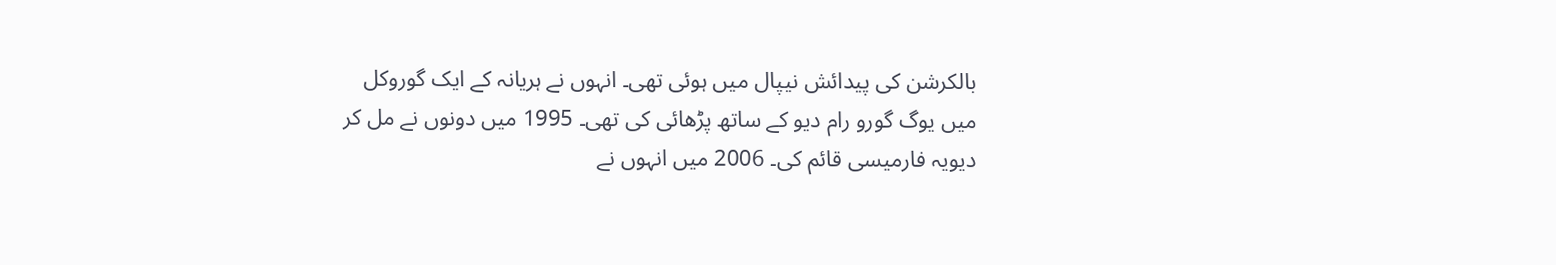بالکرشن کی پیدائش نیپال میں ہوئی تھی۔ انہوں نے ہریانہ کے ایک گوروکل میں یوگ گورو رام دیو کے ساتھ پڑھائی کی تھی۔ 1995 میں دونوں نے مل کر دیویہ فارمیسی قائم کی۔ 2006 میں انہوں نے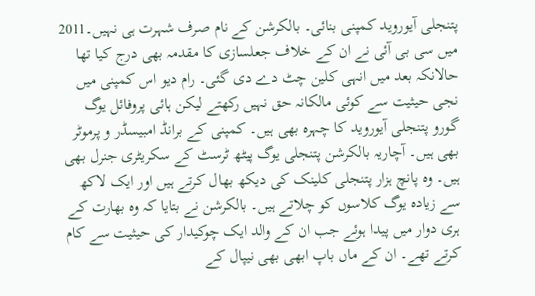پتنجلی آیوروید کمپنی بنائی۔ بالکرشن کے نام صرف شہرت ہی نہیں۔2011 میں سی بی آئی نے ان کے خلاف جعلسازی کا مقدمہ بھی درج کیا تھا حالانکہ بعد میں انہی کلین چٹ دے دی گئی۔ رام دیو اس کمپنی میں نجی حیثیت سے کوئی مالکانہ حق نہیں رکھتے لیکن ہائی پروفائل یوگ گورو پتنجلی آیوروید کا چہرہ بھی ہیں۔ کمپنی کے برانڈ امبیسڈر و پرموٹر بھی ہیں۔ آچاریہ بالکرشن پتنجلی یوگ پیٹھ ٹرسٹ کے سکریٹری جنرل بھی ہیں۔ وہ پانچ ہزار پتنجلی کلینک کی دیکھ بھال کرتے ہیں اور ایک لاکھ سے زیادہ یوگ کلاسوں کو چلاتے ہیں۔ بالکرشن نے بتایا کہ وہ بھارت کے ہری دوار میں پیدا ہوئے جب ان کے والد ایک چوکیدار کی حیثیت سے کام کرتے تھے۔ ان کے ماں باپ ابھی بھی نیپال کے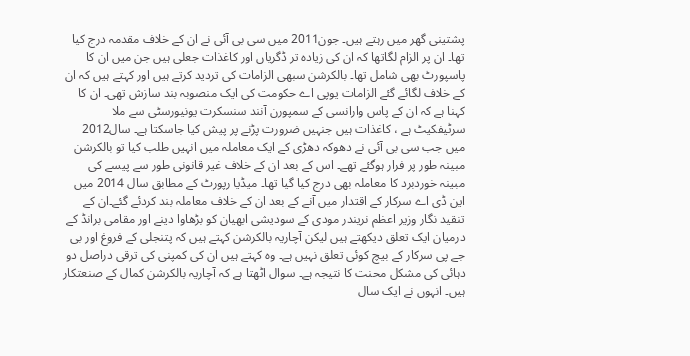پشتینی گھر میں رہتے ہیں۔ جون2011 میں سی بی آئی نے ان کے خلاف مقدمہ درج کیا تھا۔ ان پر الزام لگاتھا کہ ان کی زیادہ تر ڈگریاں اور کاغذات جعلی ہیں جن میں ان کا پاسپورٹ بھی شامل تھا۔ بالکرشن سبھی الزامات کی تردید کرتے ہیں اور کہتے ہیں کہ ان کے خلاف لگائے گئے الزامات یوپی اے حکومت کی ایک منصوبہ بند سازش تھی۔ ان کا کہنا ہے کہ ان کے پاس وارانسی کے سمپورن آنند سنسکرت یونیورسٹی سے ملا سرٹیفکیٹ ہے ، کاغذات ہیں جنہیں ضرورت پڑنے پر پیش کیا جاسکتا ہے۔ سال2012 میں جب سی بی آئی نے دھوکہ دھڑی کے ایک معاملہ میں انہیں طلب کیا تو بالکرشن مبینہ طور پر فرار ہوگئے تھے۔ اس کے بعد ان کے خلاف غیر قانونی طور سے پیسے کی مبینہ خوردبرد کا معاملہ بھی درج کیا گیا تھا۔ میڈیا رپورٹ کے مطابق سال 2014 میں این ڈی اے سرکار کے اقتدار میں آنے کے بعد ان کے خلاف معاملہ بند کردئے گئے۔ان کے تنقید نگار وزیر اعظم نریندر مودی کے سودیشی ابھیان کو بڑھاوا دینے اور مقامی برانڈ کے درمیان ایک تعلق دیکھتے ہیں لیکن آچاریہ بالکرشن کہتے ہیں کہ پتنجلی کے فروغ اور بی جے پی سرکار کے بیچ کوئی تعلق نہیں ہے۔ وہ کہتے ہیں ان کی کمپنی کی ترقی دراصل دو دہائی کی مشکل محنت کا نتیجہ ہے۔ سوال اٹھتا ہے کہ آچاریہ بالکرشن کمال کے صنعتکار ہیں۔ انہوں نے ایک سال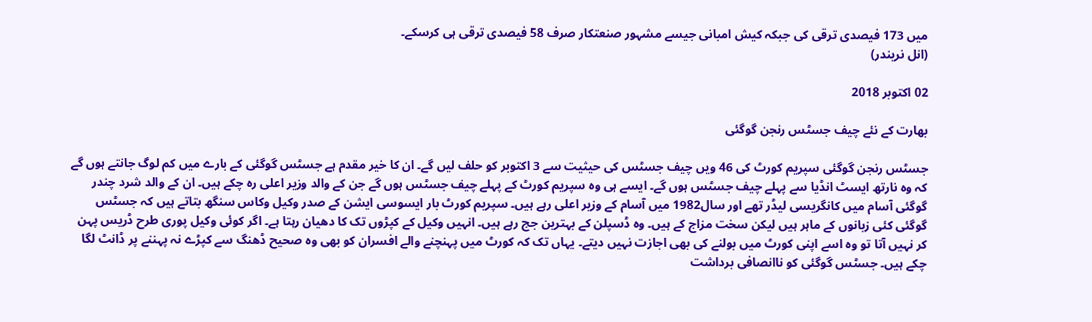میں 173 فیصدی ترقی کی جبکہ کیش امبانی جیسے مشہور صنعتکار صرف 58 فیصدی ترقی ہی کرسکے۔
(انل نریندر)

02 اکتوبر 2018

بھارت کے نئے چیف جسٹس رنجن گوگئی

جسٹس رنجن گوگئی سپریم کورٹ کی 46 ویں چیف جسٹس کی حیثیت سے 3 اکتوبر کو حلف لیں گے۔ ان کا خیر مقدم ہے جسٹس گوگئی کے بارے میں کم لوگ جانتے ہوں گے کہ وہ نارتھ ایسٹ انڈیا سے پہلے چیف جسٹس ہوں گے۔ ایسے ہی وہ سپریم کورٹ کے پہلے چیف جسٹس ہوں گے جن کے والد وزیر اعلی رہ چکے ہیں۔ ان کے والد شرد چندر گوگئی آسام میں کانگریسی لیڈر تھے اور سال1982 میں آسام کے وزیر اعلی رہے ہیں۔ سپریم کورٹ بار ایسوسی ایشن کے صدر وکیل وکاس سنگھ بتاتے ہیں کہ جسٹس گوگئی کئی زبانوں کے ماہر ہیں لیکن سخت مزاج کے ہیں۔ وہ ڈسپلن کے بہترین جج رہے ہیں۔ انہیں وکیل کے کپڑوں تک کا دھیان رہتا ہے۔ اگر کوئی وکیل پوری طرح ڈریس پہن کر نہیں آتا تو وہ اسے اپنی کورٹ میں بولنے کی بھی اجازت نہیں دیتے۔ یہاں تک کہ کورٹ میں پہنچنے والے افسران کو بھی وہ صحیح ڈھنگ سے کپڑے نہ پہننے پر ڈانٹ لگا چکے ہیں۔ جسٹس گوگئی کو ناانصافی برداشت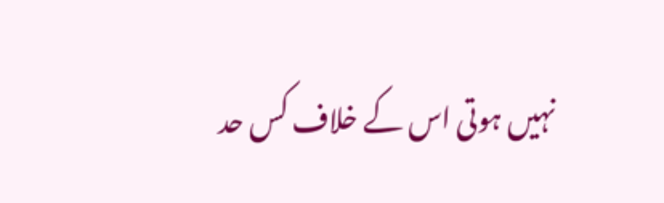نہیں ہوتی اس کے خلاف کس حد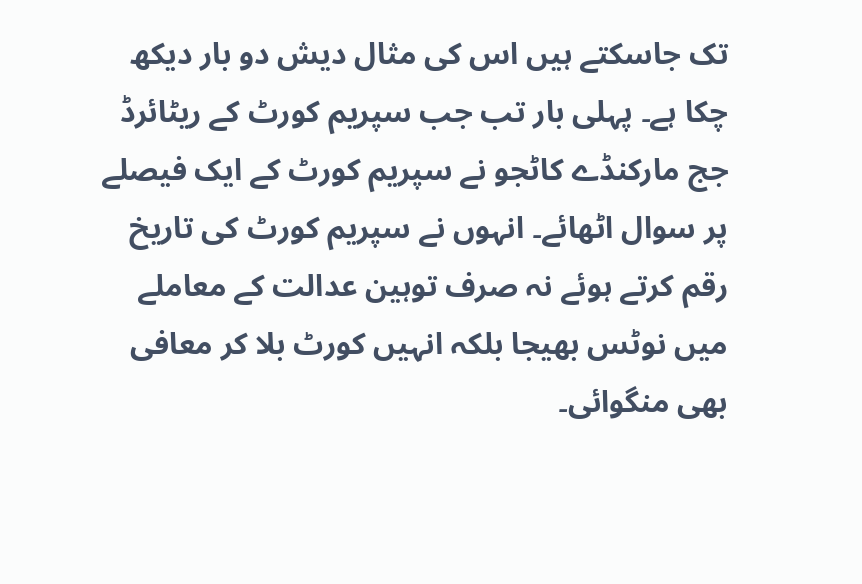تک جاسکتے ہیں اس کی مثال دیش دو بار دیکھ چکا ہے۔ پہلی بار تب جب سپریم کورٹ کے ریٹائرڈ جج مارکنڈے کاٹجو نے سپریم کورٹ کے ایک فیصلے پر سوال اٹھائے۔ انہوں نے سپریم کورٹ کی تاریخ رقم کرتے ہوئے نہ صرف توہین عدالت کے معاملے میں نوٹس بھیجا بلکہ انہیں کورٹ بلا کر معافی بھی منگوائی۔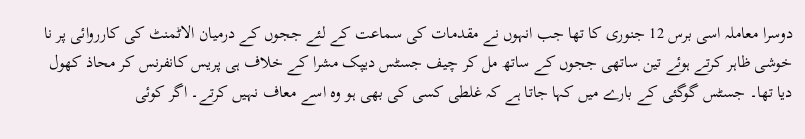دوسرا معاملہ اسی برس 12 جنوری کا تھا جب انہوں نے مقدمات کی سماعت کے لئے ججوں کے درمیان الاٹمنٹ کی کارروائی پر نا خوشی ظاہر کرتے ہوئے تین ساتھی ججوں کے ساتھ مل کر چیف جسٹس دیپک مشرا کے خلاف ہی پریس کانفرنس کر محاذ کھول دیا تھا۔ جسٹس گوگئی کے بارے میں کہا جاتا ہے کہ غلطی کسی کی بھی ہو وہ اسے معاف نہیں کرتے۔ اگر کوئی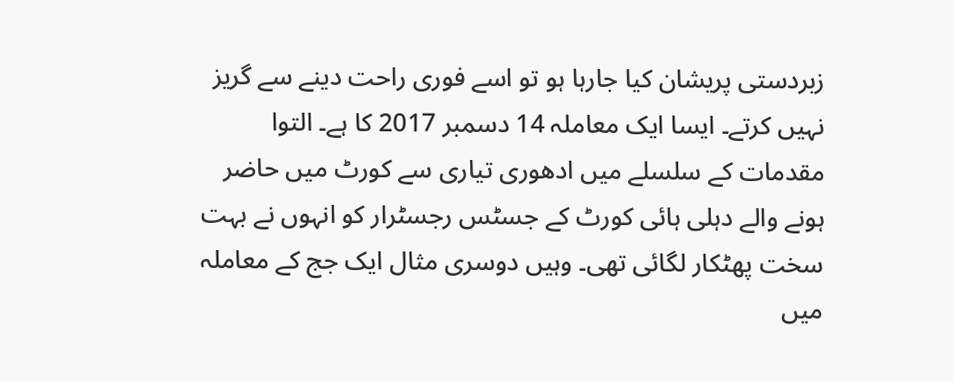زبردستی پریشان کیا جارہا ہو تو اسے فوری راحت دینے سے گریز نہیں کرتے۔ ایسا ایک معاملہ 14 دسمبر 2017 کا ہے۔ التوا مقدمات کے سلسلے میں ادھوری تیاری سے کورٹ میں حاضر ہونے والے دہلی ہائی کورٹ کے جسٹس رجسٹرار کو انہوں نے بہت سخت پھٹکار لگائی تھی۔ وہیں دوسری مثال ایک جج کے معاملہ میں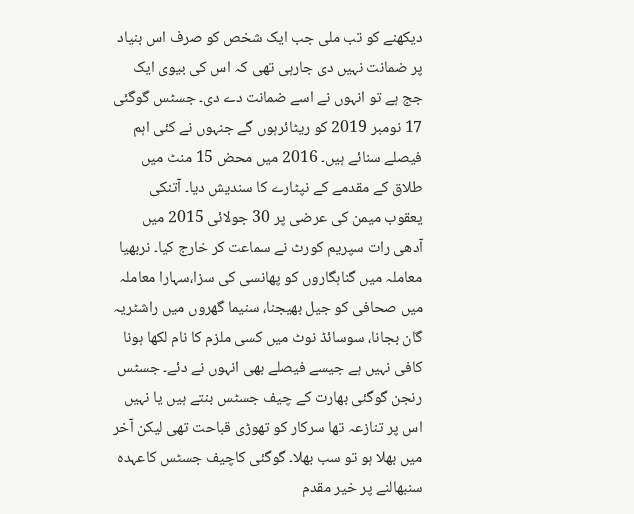دیکھنے کو تب ملی جب ایک شخص کو صرف اس بنیاد پر ضمانت نہیں دی جارہی تھی کہ اس کی بیوی ایک جج ہے تو انہوں نے اسے ضمانت دے دی۔ جسٹس گوگئی 17 نومبر 2019 کو ریٹائرہوں گے جنہوں نے کئی اہم فیصلے سنائے ہیں۔ 2016 میں محض 15 منٹ میں طلاق کے مقدمے کے نپٹارے کا سندیش دیا۔ آتنکی یعقوب میمن کی عرضی پر 30 جولائی 2015 میں آدھی رات سپریم کورٹ نے سماعت کر خارج کیا۔ نربھیا معاملہ میں گناہگاروں کو پھانسی کی سزا،سہارا معاملہ میں صحافی کو جیل بھیجنا، سنیما گھروں میں راشٹریہ گان بجانا، سوسائڈ نوٹ میں کسی ملزم کا نام لکھا ہونا کافی نہیں ہے جیسے فیصلے بھی انہوں نے دئے۔ جسٹس رنجن گوگئی بھارت کے چیف جسٹس بنتے ہیں یا نہیں اس پر تنازعہ تھا سرکار کو تھوڑی قباحت تھی لیکن آخر میں بھلا ہو تو سب بھلا۔ گوگئی کاچیف جسٹس کاعہدہ سنبھالنے پر خیر مقدم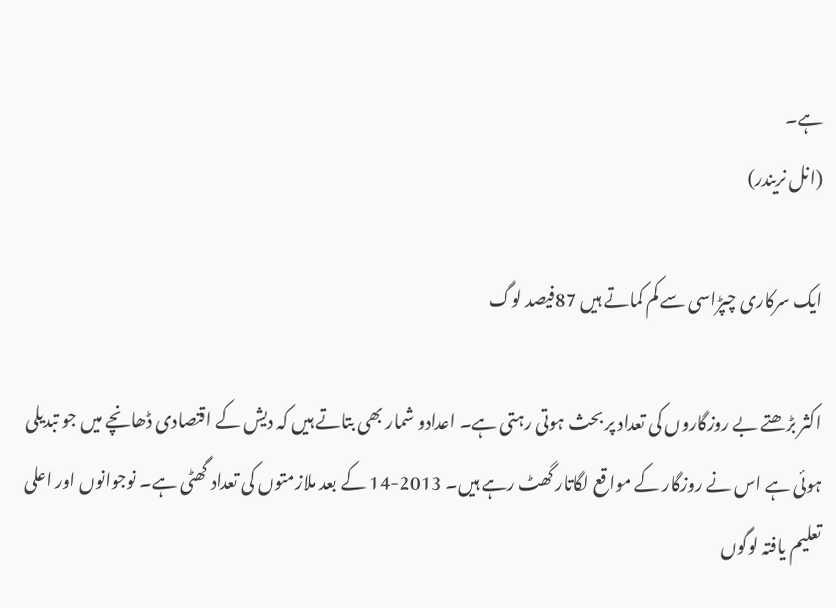ہے۔
(انل نریندر)

ایک سرکاری چپڑاسی سے کم کماتے ہیں 87فیصد لوگ

اکثر بڑھتے بے روزگاروں کی تعداد پر بحث ہوتی رہتی ہے۔ اعدادو شمار بھی بتاتے ہیں کہ دیش کے اقتصادی ڈھانچے میں جو تبدیلی ہوئی ہے اس نے روزگار کے مواقع لگاتار گھٹ رہے ہیں۔ 2013-14 کے بعد ملازمتوں کی تعداد گھٹی ہے۔ نوجوانوں اور اعلی تعلیم یافتہ لوگوں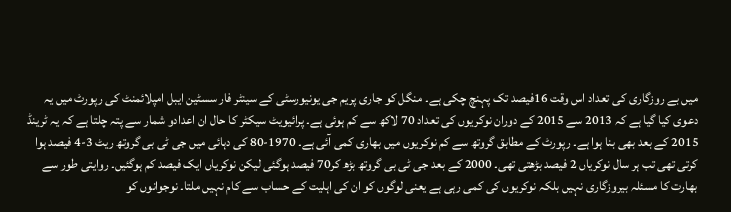میں بے روزگاری کی تعداد اس وقت 16فیصد تک پہنچ چکی ہے۔ منگل کو جاری پریم جی یونیورسٹی کے سینٹر فار سسٹین ایبل امپلائمنٹ کی رپورٹ میں یہ دعوی کیا گیا ہے کہ 2013 سے 2015 کے دوران نوکریوں کی تعداد 70 لاکھ سے کم ہوئی ہے۔ پرائیویٹ سیکٹر کا حال ان اعدادو شمار سے پتہ چلتا ہے کہ یہ ٹرینڈ 2015 کے بعد بھی بنا ہوا ہے۔ رپورٹ کے مطابق گروتھ سے کم نوکریوں میں بھاری کمی آئی ہے۔ 1970-80 کی دہائی میں جی ٹی بی گروتھ ریٹ 3-4 فیصد ہوا کرتی تھی تب ہر سال نوکریاں 2 فیصد بڑھتی تھی۔ 2000 کے بعد جی ٹی بی گروتھ بڑھ کر70 فیصد ہوگئی لیکن نوکریاں ایک فیصد کم ہوگئیں۔ روایتی طور سے بھارت کا مسئلہ بیروزگاری نہیں بلکہ نوکریوں کی کمی رہی ہے یعنی لوگوں کو ان کی اہلیت کے حساب سے کام نہیں ملتا۔ نوجوانوں کو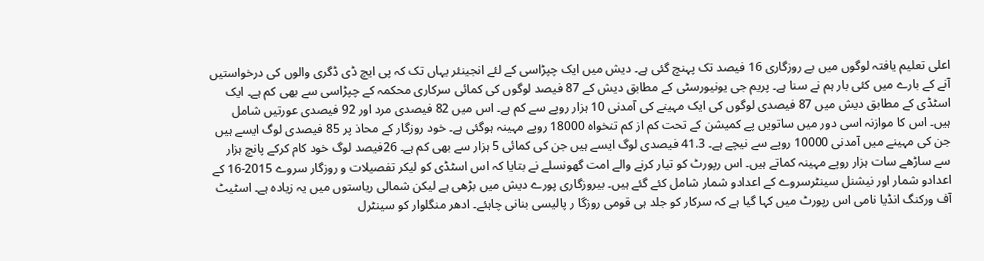اعلی تعلیم یافتہ لوگوں میں بے روزگاری 16 فیصد تک پہنچ گئی ہے۔ دیش میں ایک چپڑاسی کے لئے انجینئر یہاں تک کہ پی ایچ ڈی ڈگری والوں کی درخواستیں آنے کے بارے میں کئی بار ہم نے سنا ہے۔ پریم جی یونیورسٹی کے مطابق دیش کے 87 فیصد لوگوں کی کمائی سرکاری محکمہ کے چپڑاسی سے بھی کم ہے۔ ایک اسٹڈی کے مطابق دیش میں 87 فیصدی لوگوں کی ایک مہینے کی آمدنی 10 ہزار روپے سے کم ہے۔ اس میں 82 فیصدی مرد اور 92 فیصدی عورتیں شامل ہیں۔ اس کا موازنہ اسی دور میں ساتویں پے کمیشن کے تحت کم از کم تنخواہ 18000 روپے مہینہ ہوگئی ہے۔ خود روزگار کے محاذ پر 85 فیصدی لوگ ایسے ہیں جن کی مہینے میں آمدنی 10000 روپے سے نیچے ہے۔ 41.3 فیصدی لوگ ایسے ہیں جن کی کمائی 5 ہزار سے بھی کم ہے۔ 26فیصد لوگ خود کام کرکے پانچ ہزار سے ساڑھے سات ہزار روپے مہینہ کماتے ہیں۔ اس رپورٹ کو تیار کرنے والے امت گھونسلے نے بتایا کہ اس اسٹڈی کو لیکر تفصیلات و روزگار سروے 2015-16 کے اعدادو شمار اور نیشنل سینٹرسروے کے اعدادو شمار شامل کئے گئے ہیں۔ بیروزگاری پورے دیش میں بڑھی ہے لیکن شمالی ریاستوں میں یہ زیادہ ہے۔ اسٹیٹ آف ورکنگ انڈیا نامی اس رپورٹ میں کہا گیا ہے کہ سرکار کو جلد ہی قومی روزگا ر پالیسی بنانی چاہئے۔ ادھر منگلوار کو سینٹرل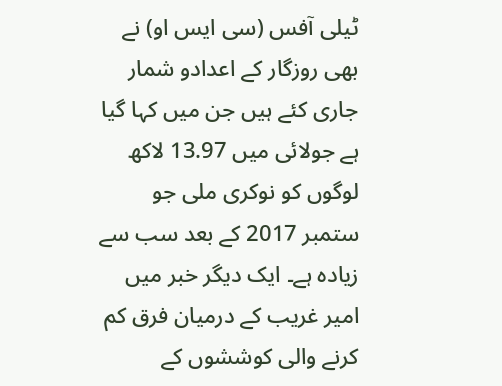ٹیلی آفس (سی ایس او) نے بھی روزگار کے اعدادو شمار جاری کئے ہیں جن میں کہا گیا ہے جولائی میں 13.97 لاکھ لوگوں کو نوکری ملی جو ستمبر 2017 کے بعد سب سے زیادہ ہے۔ ایک دیگر خبر میں امیر غریب کے درمیان فرق کم کرنے والی کوششوں کے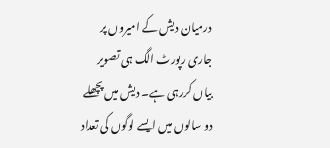درمیان دیش کے امیروں پر جاری رپورٹ الگ ہی تصویر بیاں کررہی ہے۔ دیش میں پچھلے دو سالوں میں ایسے لوگوں کی تعداد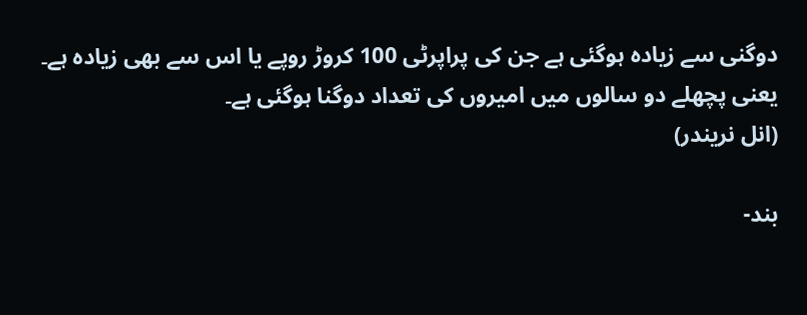دوگنی سے زیادہ ہوگئی ہے جن کی پراپرٹی 100 کروڑ روپے یا اس سے بھی زیادہ ہے۔ یعنی پچھلے دو سالوں میں امیروں کی تعداد دوگنا ہوگئی ہے۔
(انل نریندر)

بند-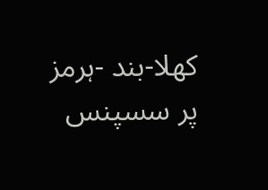کھلا-بند -ہرمز پر سسپنس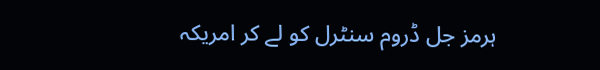ہرمز جل ڈروم سنٹرل کو لے کر امریکہ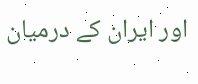اور ایران کے درمیان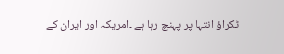ٹکراؤ انتہا پر پہنچ رہا ہے ۔امریکہ اور ایران کے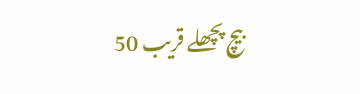بیچ پچھلے قریب 50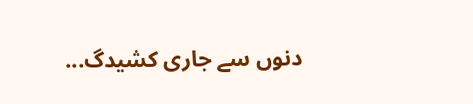دنوں سے جاری کشیدگ...